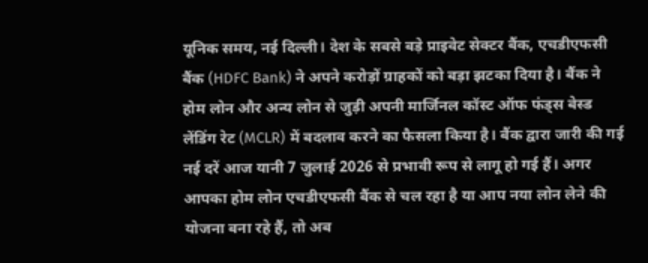यूनिक समय, नई दिल्ली। देश के सबसे बड़े प्राइवेट सेक्टर बैंक, एचडीएफसी बैंक (HDFC Bank) ने अपने करोड़ों ग्राहकों को बड़ा झटका दिया है। बैंक ने होम लोन और अन्य लोन से जुड़ी अपनी मार्जिनल कॉस्ट ऑफ फंड्स बेस्ड लेंडिंग रेट (MCLR) में बदलाव करने का फैसला किया है। बैंक द्वारा जारी की गई नई दरें आज यानी 7 जुलाई 2026 से प्रभावी रूप से लागू हो गई हैं। अगर आपका होम लोन एचडीएफसी बैंक से चल रहा है या आप नया लोन लेने की योजना बना रहे हैं, तो अब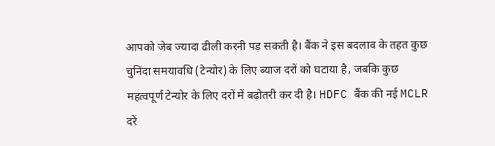आपको जेब ज्यादा ढीली करनी पड़ सकती है। बैंक ने इस बदलाव के तहत कुछ चुनिंदा समयावधि (टेन्योर) के लिए ब्याज दरों को घटाया है, जबकि कुछ महत्वपूर्ण टेन्योर के लिए दरों में बढ़ोतरी कर दी है। HDFC बैंक की नई MCLR दरें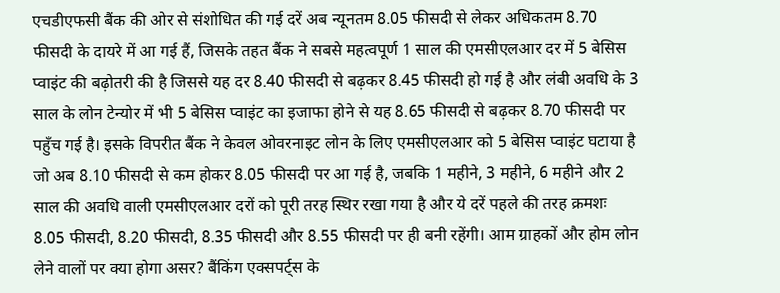एचडीएफसी बैंक की ओर से संशोधित की गई दरें अब न्यूनतम 8.05 फीसदी से लेकर अधिकतम 8.70 फीसदी के दायरे में आ गई हैं, जिसके तहत बैंक ने सबसे महत्वपूर्ण 1 साल की एमसीएलआर दर में 5 बेसिस प्वाइंट की बढ़ोतरी की है जिससे यह दर 8.40 फीसदी से बढ़कर 8.45 फीसदी हो गई है और लंबी अवधि के 3 साल के लोन टेन्योर में भी 5 बेसिस प्वाइंट का इजाफा होने से यह 8.65 फीसदी से बढ़कर 8.70 फीसदी पर पहुँच गई है। इसके विपरीत बैंक ने केवल ओवरनाइट लोन के लिए एमसीएलआर को 5 बेसिस प्वाइंट घटाया है जो अब 8.10 फीसदी से कम होकर 8.05 फीसदी पर आ गई है, जबकि 1 महीने, 3 महीने, 6 महीने और 2 साल की अवधि वाली एमसीएलआर दरों को पूरी तरह स्थिर रखा गया है और ये दरें पहले की तरह क्रमशः 8.05 फीसदी, 8.20 फीसदी, 8.35 फीसदी और 8.55 फीसदी पर ही बनी रहेंगी। आम ग्राहकों और होम लोन लेने वालों पर क्या होगा असर? बैंकिंग एक्सपर्ट्स के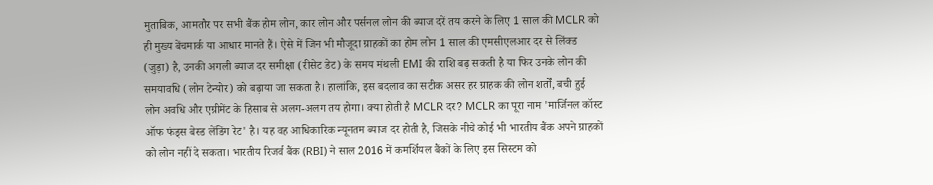मुताबिक, आमतौर पर सभी बैंक होम लोन, कार लोन और पर्सनल लोन की ब्याज दरें तय करने के लिए 1 साल की MCLR को ही मुख्य बेंचमार्क या आधार मानते हैं। ऐसे में जिन भी मौजूदा ग्राहकों का होम लोन 1 साल की एमसीएलआर दर से लिंक्ड (जुड़ा) है, उनकी अगली ब्याज दर समीक्षा (रीसेट डेट) के समय मंथली EMI की राशि बढ़ सकती है या फिर उनके लोन की समयावधि (लोन टेन्योर) को बढ़ाया जा सकता है। हालांकि, इस बदलाव का सटीक असर हर ग्राहक की लोन शर्तों, बची हुई लोन अवधि और एग्रीमेंट के हिसाब से अलग-अलग तय होगा। क्या होती है MCLR दर? MCLR का पूरा नाम 'मार्जिनल कॉस्ट ऑफ फंड्स बेस्ड लेंडिंग रेट' है। यह वह आधिकारिक न्यूनतम ब्याज दर होती है, जिसके नीचे कोई भी भारतीय बैंक अपने ग्राहकों को लोन नहीं दे सकता। भारतीय रिजर्व बैंक (RBI) ने साल 2016 में कमर्शियल बैंकों के लिए इस सिस्टम को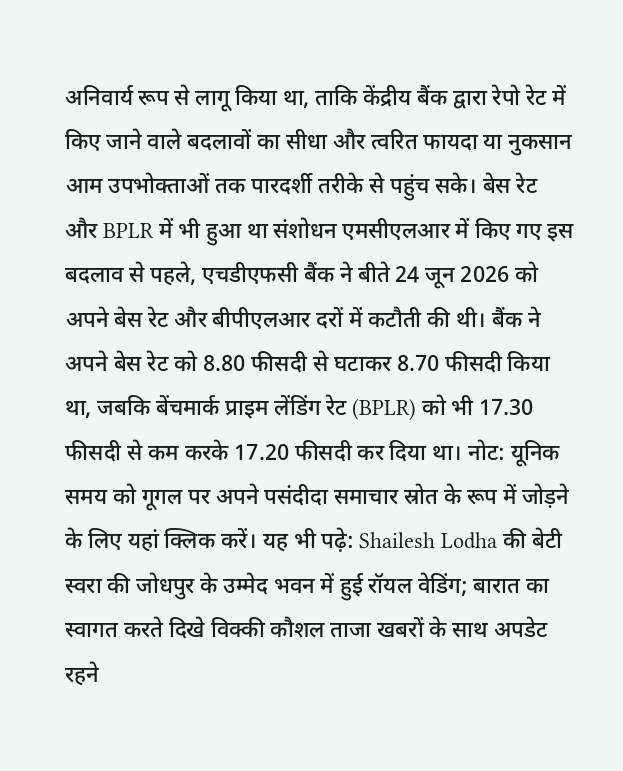अनिवार्य रूप से लागू किया था, ताकि केंद्रीय बैंक द्वारा रेपो रेट में किए जाने वाले बदलावों का सीधा और त्वरित फायदा या नुकसान आम उपभोक्ताओं तक पारदर्शी तरीके से पहुंच सके। बेस रेट और BPLR में भी हुआ था संशोधन एमसीएलआर में किए गए इस बदलाव से पहले, एचडीएफसी बैंक ने बीते 24 जून 2026 को अपने बेस रेट और बीपीएलआर दरों में कटौती की थी। बैंक ने अपने बेस रेट को 8.80 फीसदी से घटाकर 8.70 फीसदी किया था, जबकि बेंचमार्क प्राइम लेंडिंग रेट (BPLR) को भी 17.30 फीसदी से कम करके 17.20 फीसदी कर दिया था। नोट: यूनिक समय को गूगल पर अपने पसंदीदा समाचार स्रोत के रूप में जोड़ने के लिए यहां क्लिक करें। यह भी पढ़े: Shailesh Lodha की बेटी स्वरा की जोधपुर के उम्मेद भवन में हुई रॉयल वेडिंग; बारात का स्वागत करते दिखे विक्की कौशल ताजा खबरों के साथ अपडेट रहने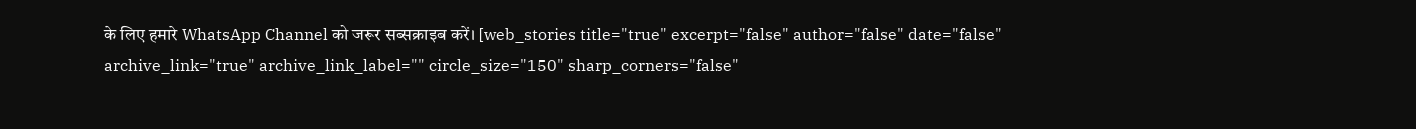के लिए हमारे WhatsApp Channel को जरूर सब्सक्राइब करें। [web_stories title="true" excerpt="false" author="false" date="false" archive_link="true" archive_link_label="" circle_size="150" sharp_corners="false"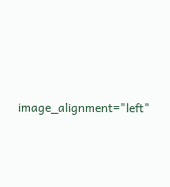image_alignment="left"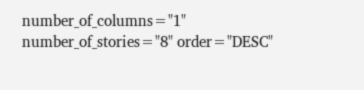number_of_columns="1" number_of_stories="8" order="DESC"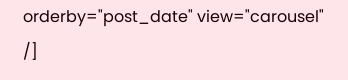orderby="post_date" view="carousel" /]